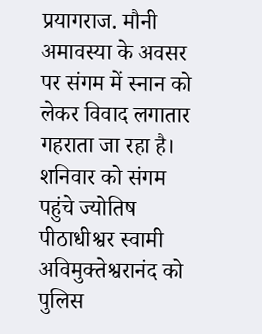प्रयागराज. मौनी अमावस्या के अवसर पर संगम में स्नान को लेकर विवाद लगातार गहराता जा रहा है। शनिवार को संगम पहुंचे ज्योतिष पीठाधीश्वर स्वामी अविमुक्तेश्वरानंद को पुलिस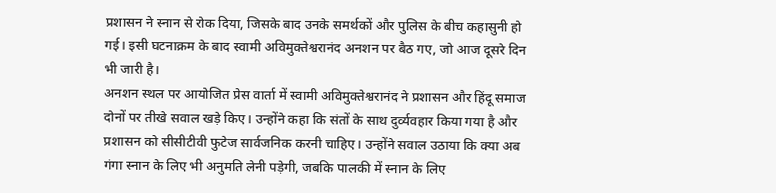प्रशासन ने स्नान से रोक दिया, जिसके बाद उनके समर्थकों और पुलिस के बीच कहासुनी हो गई। इसी घटनाक्रम के बाद स्वामी अविमुक्तेश्वरानंद अनशन पर बैठ गए, जो आज दूसरे दिन भी जारी है।
अनशन स्थल पर आयोजित प्रेस वार्ता में स्वामी अविमुक्तेश्वरानंद ने प्रशासन और हिंदू समाज दोनों पर तीखे सवाल खड़े किए। उन्होंने कहा कि संतों के साथ दुर्व्यवहार किया गया है और प्रशासन को सीसीटीवी फुटेज सार्वजनिक करनी चाहिए। उन्होंने सवाल उठाया कि क्या अब गंगा स्नान के लिए भी अनुमति लेनी पड़ेगी, जबकि पालकी में स्नान के लिए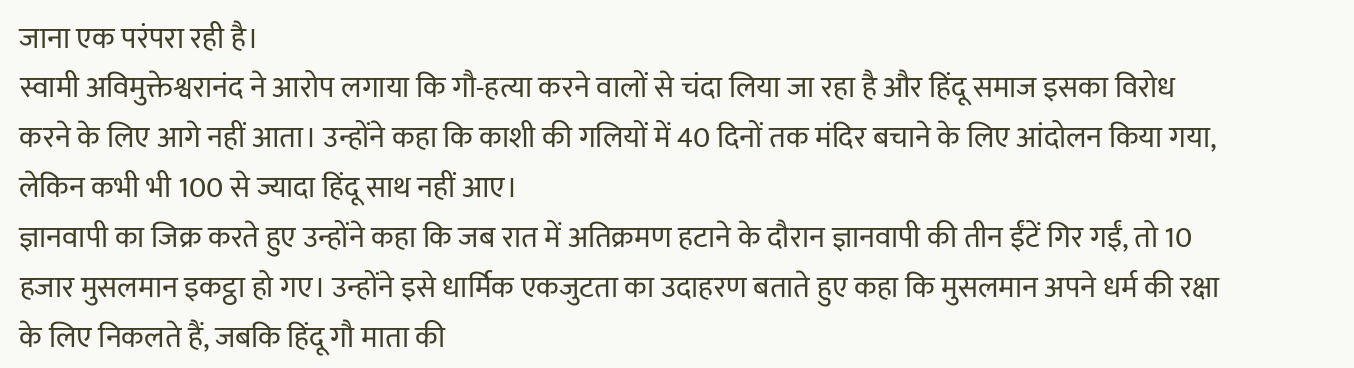जाना एक परंपरा रही है।
स्वामी अविमुक्तेश्वरानंद ने आरोप लगाया कि गौ-हत्या करने वालों से चंदा लिया जा रहा है और हिंदू समाज इसका विरोध करने के लिए आगे नहीं आता। उन्होंने कहा कि काशी की गलियों में 40 दिनों तक मंदिर बचाने के लिए आंदोलन किया गया, लेकिन कभी भी 100 से ज्यादा हिंदू साथ नहीं आए।
ज्ञानवापी का जिक्र करते हुए उन्होंने कहा कि जब रात में अतिक्रमण हटाने के दौरान ज्ञानवापी की तीन ईंटें गिर गईं, तो 10 हजार मुसलमान इकट्ठा हो गए। उन्होंने इसे धार्मिक एकजुटता का उदाहरण बताते हुए कहा कि मुसलमान अपने धर्म की रक्षा के लिए निकलते हैं, जबकि हिंदू गौ माता की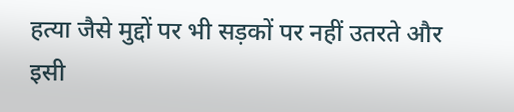हत्या जैसे मुद्दों पर भी सड़कों पर नहीं उतरते और इसी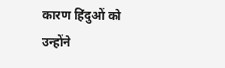कारण हिंदुओं को उन्होंने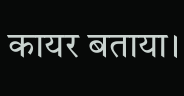कायर बताया।